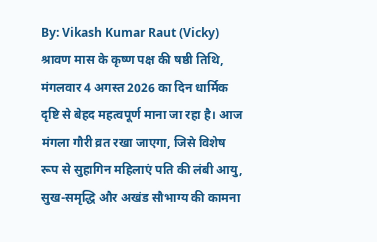By: Vikash Kumar Raut (Vicky)
श्रावण मास के कृष्ण पक्ष की षष्ठी तिथि, मंगलवार 4 अगस्त 2026 का दिन धार्मिक दृष्टि से बेहद महत्वपूर्ण माना जा रहा है। आज मंगला गौरी व्रत रखा जाएगा, जिसे विशेष रूप से सुहागिन महिलाएं पति की लंबी आयु, सुख-समृद्धि और अखंड सौभाग्य की कामना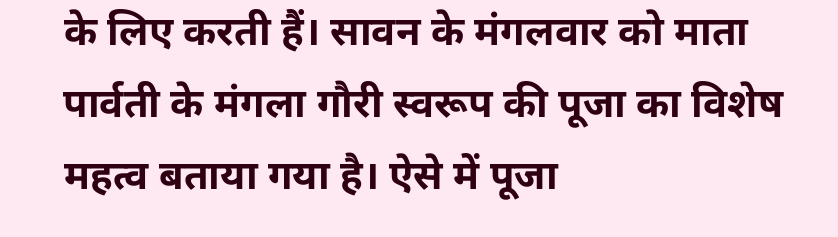के लिए करती हैं। सावन के मंगलवार को माता पार्वती के मंगला गौरी स्वरूप की पूजा का विशेष महत्व बताया गया है। ऐसे में पूजा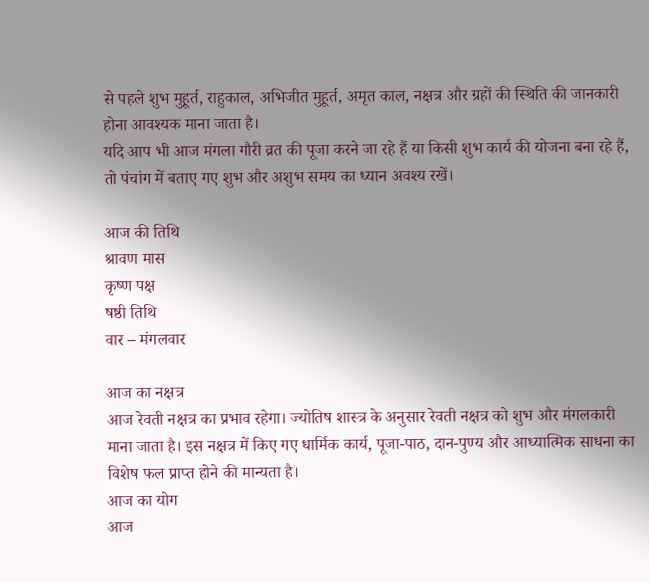से पहले शुभ मुहूर्त, राहुकाल, अभिजीत मुहूर्त, अमृत काल, नक्षत्र और ग्रहों की स्थिति की जानकारी होना आवश्यक माना जाता है।
यदि आप भी आज मंगला गौरी व्रत की पूजा करने जा रहे हैं या किसी शुभ कार्य की योजना बना रहे हैं, तो पंचांग में बताए गए शुभ और अशुभ समय का ध्यान अवश्य रखें।

आज की तिथि
श्रावण मास
कृष्ण पक्ष
षष्ठी तिथि
वार – मंगलवार

आज का नक्षत्र
आज रेवती नक्षत्र का प्रभाव रहेगा। ज्योतिष शास्त्र के अनुसार रेवती नक्षत्र को शुभ और मंगलकारी माना जाता है। इस नक्षत्र में किए गए धार्मिक कार्य, पूजा-पाठ, दान-पुण्य और आध्यात्मिक साधना का विशेष फल प्राप्त होने की मान्यता है।
आज का योग
आज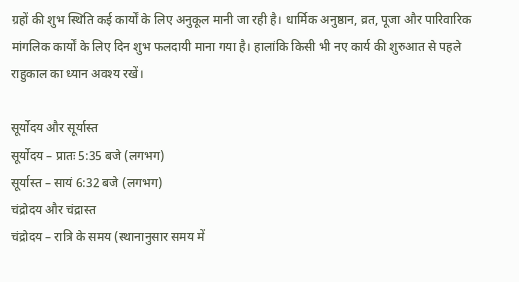ग्रहों की शुभ स्थिति कई कार्यों के लिए अनुकूल मानी जा रही है। धार्मिक अनुष्ठान, व्रत, पूजा और पारिवारिक मांगलिक कार्यों के लिए दिन शुभ फलदायी माना गया है। हालांकि किसी भी नए कार्य की शुरुआत से पहले राहुकाल का ध्यान अवश्य रखें।

सूर्योदय और सूर्यास्त
सूर्योदय – प्रातः 5:35 बजे (लगभग)
सूर्यास्त – सायं 6:32 बजे (लगभग)
चंद्रोदय और चंद्रास्त
चंद्रोदय – रात्रि के समय (स्थानानुसार समय में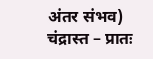अंतर संभव)
चंद्रास्त – प्रातः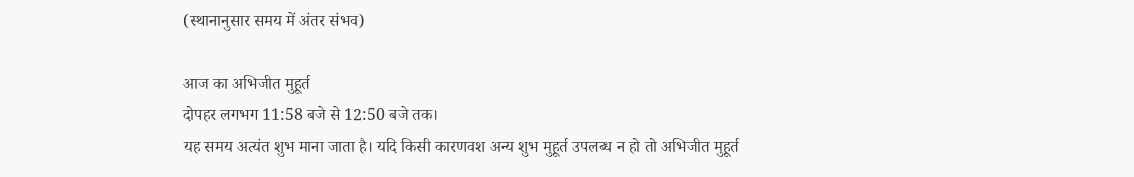(स्थानानुसार समय में अंतर संभव)

आज का अभिजीत मुहूर्त
दोपहर लगभग 11:58 बजे से 12:50 बजे तक।
यह समय अत्यंत शुभ माना जाता है। यदि किसी कारणवश अन्य शुभ मुहूर्त उपलब्ध न हो तो अभिजीत मुहूर्त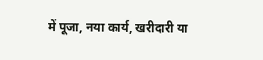में पूजा, नया कार्य, खरीदारी या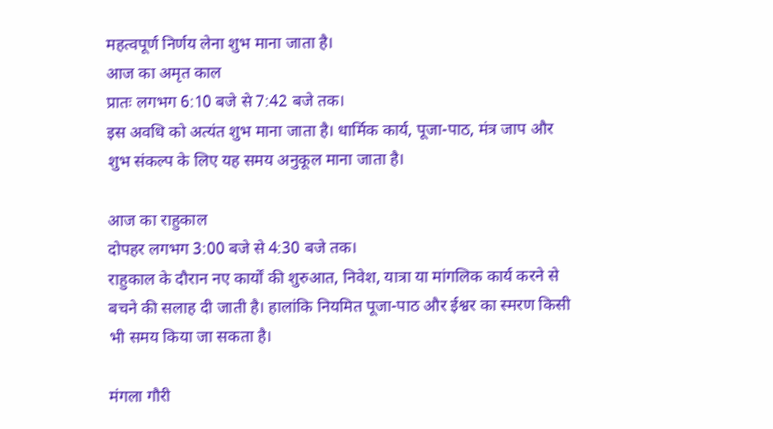महत्वपूर्ण निर्णय लेना शुभ माना जाता है।
आज का अमृत काल
प्रातः लगभग 6:10 बजे से 7:42 बजे तक।
इस अवधि को अत्यंत शुभ माना जाता है। धार्मिक कार्य, पूजा-पाठ, मंत्र जाप और शुभ संकल्प के लिए यह समय अनुकूल माना जाता है।

आज का राहुकाल
दोपहर लगभग 3:00 बजे से 4:30 बजे तक।
राहुकाल के दौरान नए कार्यों की शुरुआत, निवेश, यात्रा या मांगलिक कार्य करने से बचने की सलाह दी जाती है। हालांकि नियमित पूजा-पाठ और ईश्वर का स्मरण किसी भी समय किया जा सकता है।

मंगला गौरी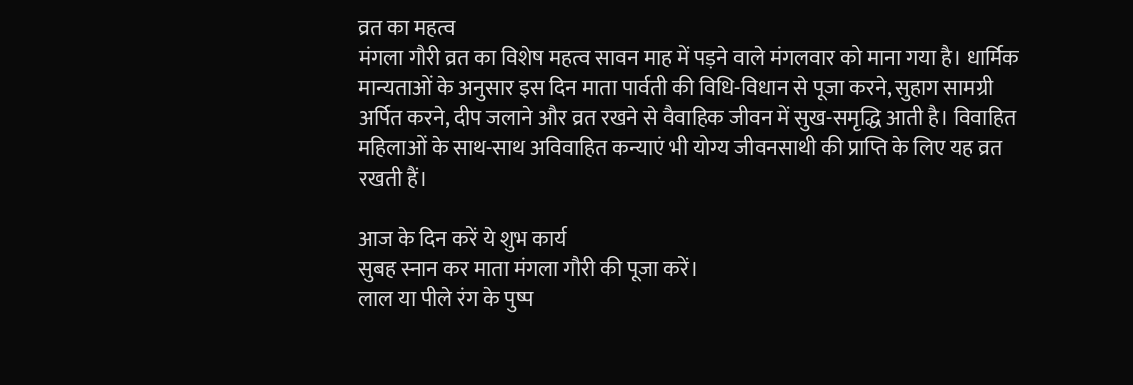व्रत का महत्व
मंगला गौरी व्रत का विशेष महत्व सावन माह में पड़ने वाले मंगलवार को माना गया है। धार्मिक मान्यताओं के अनुसार इस दिन माता पार्वती की विधि-विधान से पूजा करने, सुहाग सामग्री अर्पित करने, दीप जलाने और व्रत रखने से वैवाहिक जीवन में सुख-समृद्धि आती है। विवाहित महिलाओं के साथ-साथ अविवाहित कन्याएं भी योग्य जीवनसाथी की प्राप्ति के लिए यह व्रत रखती हैं।

आज के दिन करें ये शुभ कार्य
सुबह स्नान कर माता मंगला गौरी की पूजा करें।
लाल या पीले रंग के पुष्प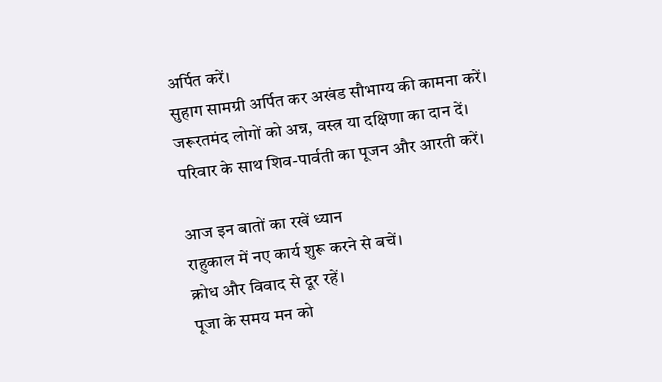अर्पित करें।
सुहाग सामग्री अर्पित कर अखंड सौभाग्य की कामना करें।
जरूरतमंद लोगों को अन्न, वस्त्र या दक्षिणा का दान दें।
परिवार के साथ शिव-पार्वती का पूजन और आरती करें।

आज इन बातों का रखें ध्यान
राहुकाल में नए कार्य शुरू करने से बचें।
क्रोध और विवाद से दूर रहें।
पूजा के समय मन को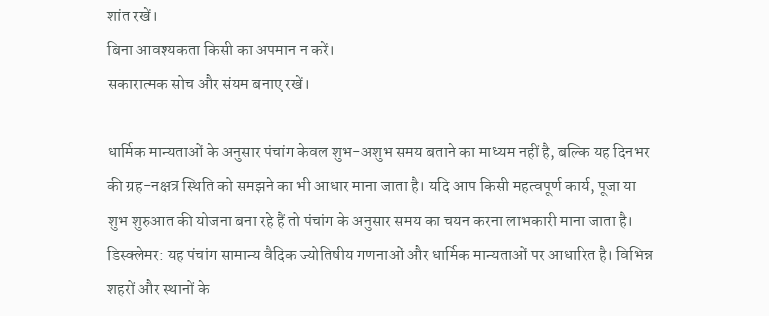शांत रखें।
बिना आवश्यकता किसी का अपमान न करें।
सकारात्मक सोच और संयम बनाए रखें।

धार्मिक मान्यताओं के अनुसार पंचांग केवल शुभ-अशुभ समय बताने का माध्यम नहीं है, बल्कि यह दिनभर की ग्रह-नक्षत्र स्थिति को समझने का भी आधार माना जाता है। यदि आप किसी महत्वपूर्ण कार्य, पूजा या शुभ शुरुआत की योजना बना रहे हैं तो पंचांग के अनुसार समय का चयन करना लाभकारी माना जाता है।
डिस्क्लेमर: यह पंचांग सामान्य वैदिक ज्योतिषीय गणनाओं और धार्मिक मान्यताओं पर आधारित है। विभिन्न शहरों और स्थानों के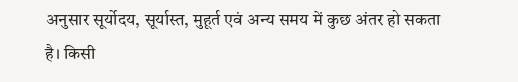अनुसार सूर्योदय, सूर्यास्त, मुहूर्त एवं अन्य समय में कुछ अंतर हो सकता है। किसी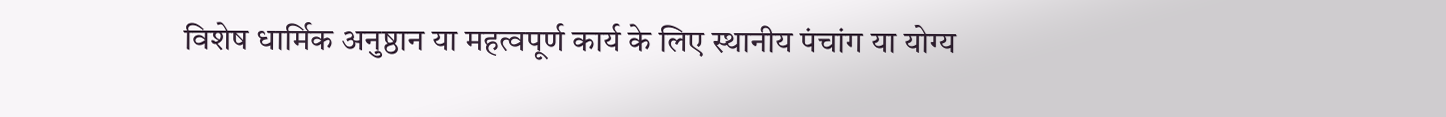विशेष धार्मिक अनुष्ठान या महत्वपूर्ण कार्य के लिए स्थानीय पंचांग या योग्य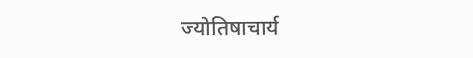ज्योतिषाचार्य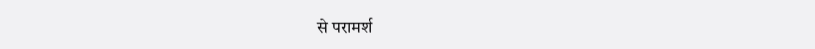से परामर्श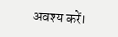अवश्य करें।